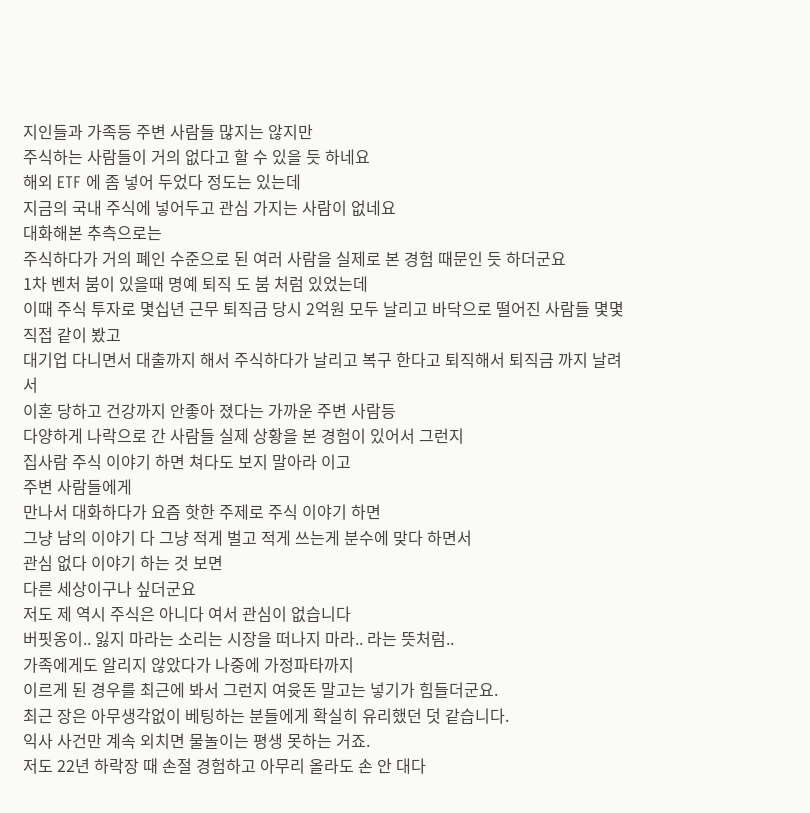지인들과 가족등 주변 사람들 많지는 않지만
주식하는 사람들이 거의 없다고 할 수 있을 듯 하네요
해외 ETF 에 좀 넣어 두었다 정도는 있는데
지금의 국내 주식에 넣어두고 관심 가지는 사람이 없네요
대화해본 추측으로는
주식하다가 거의 폐인 수준으로 된 여러 사람을 실제로 본 경험 때문인 듯 하더군요
1차 벤처 붐이 있을때 명예 퇴직 도 붐 처럼 있었는데
이때 주식 투자로 몇십년 근무 퇴직금 당시 2억원 모두 날리고 바닥으로 떨어진 사람들 몇몇 직접 같이 봤고
대기업 다니면서 대출까지 해서 주식하다가 날리고 복구 한다고 퇴직해서 퇴직금 까지 날려서
이혼 당하고 건강까지 안좋아 졌다는 가까운 주변 사람등
다양하게 나락으로 간 사람들 실제 상황을 본 경험이 있어서 그런지
집사람 주식 이야기 하면 쳐다도 보지 말아라 이고
주변 사람들에게
만나서 대화하다가 요즘 핫한 주제로 주식 이야기 하면
그냥 남의 이야기 다 그냥 적게 벌고 적게 쓰는게 분수에 맞다 하면서
관심 없다 이야기 하는 것 보면
다른 세상이구나 싶더군요
저도 제 역시 주식은 아니다 여서 관심이 없습니다
버핏옹이.. 잃지 마라는 소리는 시장을 떠나지 마라.. 라는 뜻처럼..
가족에게도 알리지 않았다가 나중에 가정파타까지
이르게 된 경우를 최근에 봐서 그런지 여윳돈 말고는 넣기가 힘들더군요.
최근 장은 아무생각없이 베팅하는 분들에게 확실히 유리했던 덧 같습니다.
익사 사건만 계속 외치면 물놀이는 평생 못하는 거죠.
저도 22년 하락장 때 손절 경험하고 아무리 올라도 손 안 대다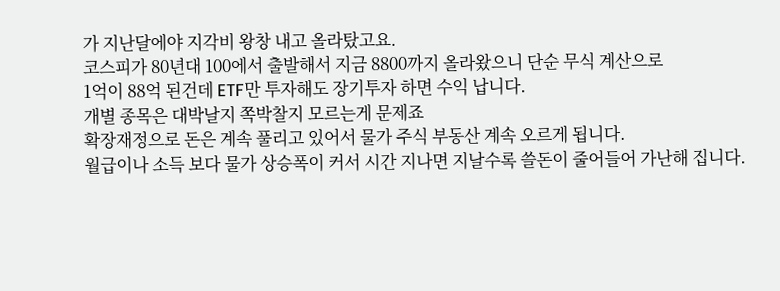가 지난달에야 지각비 왕창 내고 올라탔고요.
코스피가 80년대 100에서 출발해서 지금 8800까지 올라왔으니 단순 무식 계산으로
1억이 88억 된건데 ETF만 투자해도 장기투자 하면 수익 납니다.
개별 종목은 대박날지 쪽박찰지 모르는게 문제죠
확장재정으로 돈은 계속 풀리고 있어서 물가 주식 부동산 계속 오르게 됩니다.
월급이나 소득 보다 물가 상승폭이 커서 시간 지나면 지날수록 쓸돈이 줄어들어 가난해 집니다.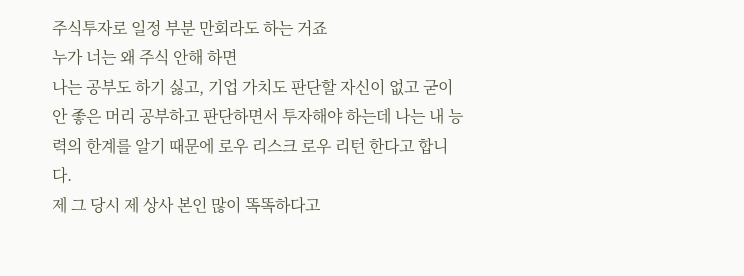주식투자로 일정 부분 만회라도 하는 거죠
누가 너는 왜 주식 안해 하면
나는 공부도 하기 싫고, 기업 가치도 판단할 자신이 없고 굳이 안 좋은 머리 공부하고 판단하면서 투자해야 하는데 나는 내 능력의 한계를 알기 때문에 로우 리스크 로우 리턴 한다고 합니다.
제 그 당시 제 상사 본인 많이 똑똑하다고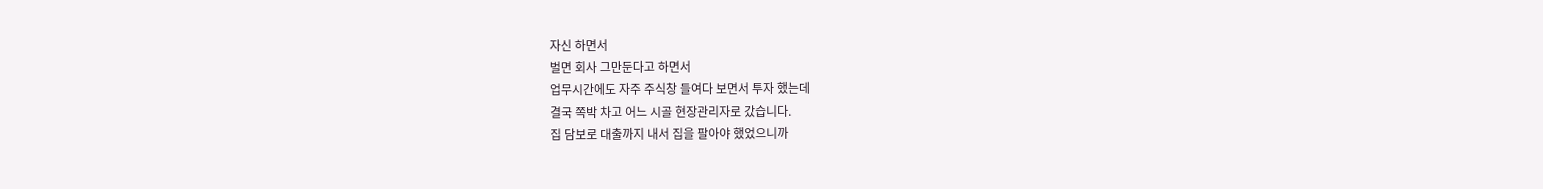자신 하면서
벌면 회사 그만둔다고 하면서
업무시간에도 자주 주식창 들여다 보면서 투자 했는데
결국 쪽박 차고 어느 시골 현장관리자로 갔습니다.
집 담보로 대출까지 내서 집을 팔아야 했었으니까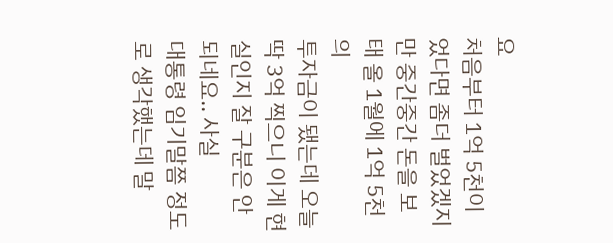요
처음부터 1억 5천이었다면 좀더 벌었겠지만 중간중간 돈을 보태 올 1월에 1억 5천의
투자금이 됐는데 오늘 딱 3억 찍으니 이게 현실인지 잘 구분은 안되네요.. 사실
대통령 임기말쯤 정도로 생각했는데 말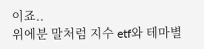이죠..
위에분 말처럼 지수 etf와 테마별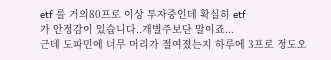etf 를 거의80프로 이상 투자중인데 확실히 etf
가 안정감이 있습니다..개별주보단 말이죠...
근데 도파민에 너무 머리가 절여졌는지 하루에 3프로 정도오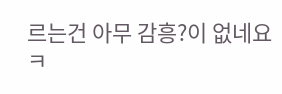르는건 아무 감흥?이 없네요 ㅋ